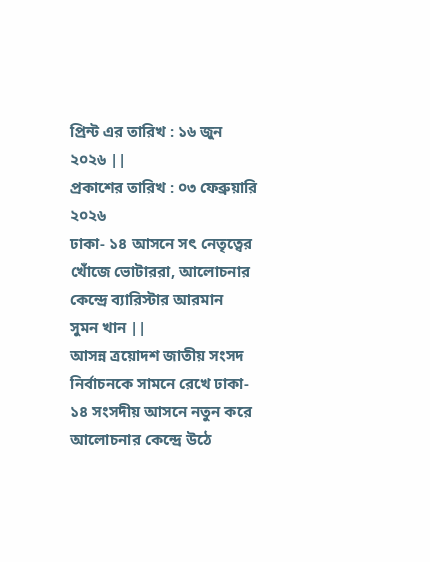প্রিন্ট এর তারিখ : ১৬ জুন ২০২৬ ||
প্রকাশের তারিখ : ০৩ ফেব্রুয়ারি ২০২৬
ঢাকা- ১৪ আসনে সৎ নেতৃত্বের খোঁজে ভোটাররা, আলোচনার কেন্দ্রে ব্যারিস্টার আরমান
সুমন খান ||
আসন্ন ত্রয়োদশ জাতীয় সংসদ নির্বাচনকে সামনে রেখে ঢাকা- ১৪ সংসদীয় আসনে নতুন করে আলোচনার কেন্দ্রে উঠে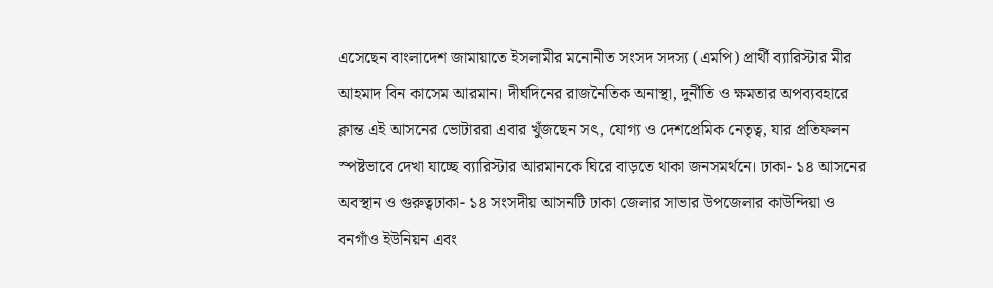এসেছেন বাংলাদেশ জামায়াতে ইসলামীর মনোনীত সংসদ সদস্য (এমপি) প্রার্থী ব্যারিস্টার মীর আহমাদ বিন কাসেম আরমান। দীর্ঘদিনের রাজনৈতিক অনাস্থা, দুর্নীতি ও ক্ষমতার অপব্যবহারে ক্লান্ত এই আসনের ভোটাররা এবার খুঁজছেন সৎ, যোগ্য ও দেশপ্রেমিক নেতৃত্ব, যার প্রতিফলন স্পষ্টভাবে দেখা যাচ্ছে ব্যারিস্টার আরমানকে ঘিরে বাড়তে থাকা জনসমর্থনে। ঢাকা- ১৪ আসনের অবস্থান ও গুরুত্বঢাকা- ১৪ সংসদীয় আসনটি ঢাকা জেলার সাভার উপজেলার কাউন্দিয়া ও বনগাঁও ইউনিয়ন এবং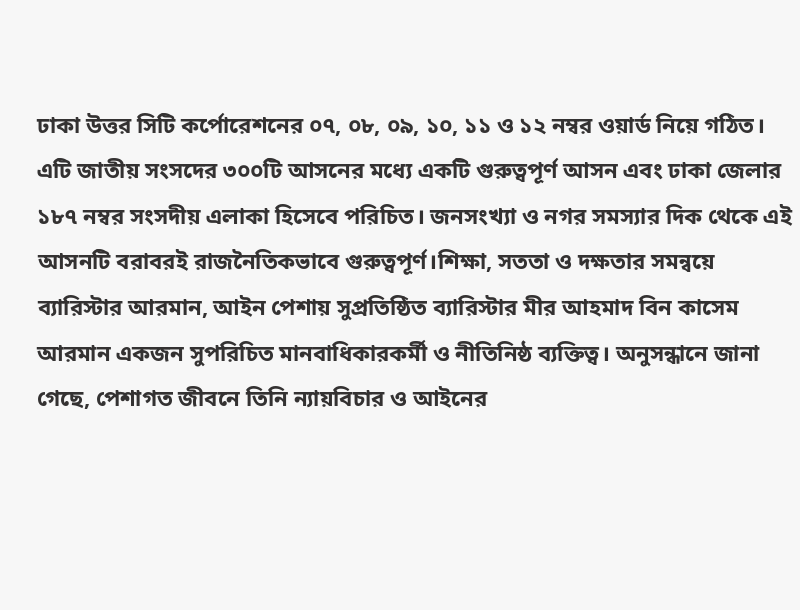ঢাকা উত্তর সিটি কর্পোরেশনের ০৭, ০৮, ০৯, ১০, ১১ ও ১২ নম্বর ওয়ার্ড নিয়ে গঠিত। এটি জাতীয় সংসদের ৩০০টি আসনের মধ্যে একটি গুরুত্বপূর্ণ আসন এবং ঢাকা জেলার ১৮৭ নম্বর সংসদীয় এলাকা হিসেবে পরিচিত। জনসংখ্যা ও নগর সমস্যার দিক থেকে এই আসনটি বরাবরই রাজনৈতিকভাবে গুরুত্বপূর্ণ।শিক্ষা, সততা ও দক্ষতার সমন্বয়ে ব্যারিস্টার আরমান, আইন পেশায় সুপ্রতিষ্ঠিত ব্যারিস্টার মীর আহমাদ বিন কাসেম আরমান একজন সুপরিচিত মানবাধিকারকর্মী ও নীতিনিষ্ঠ ব্যক্তিত্ব। অনুসন্ধানে জানা গেছে, পেশাগত জীবনে তিনি ন্যায়বিচার ও আইনের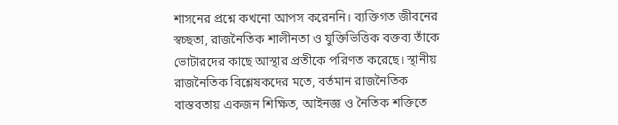শাসনের প্রশ্নে কখনো আপস করেননি। ব্যক্তিগত জীবনের স্বচ্ছতা, রাজনৈতিক শালীনতা ও যুক্তিভিত্তিক বক্তব্য তাঁকে ভোটারদের কাছে আস্থার প্রতীকে পরিণত করেছে। স্থানীয় রাজনৈতিক বিশ্লেষকদের মতে, বর্তমান রাজনৈতিক বাস্তবতায় একজন শিক্ষিত, আইনজ্ঞ ও নৈতিক শক্তিতে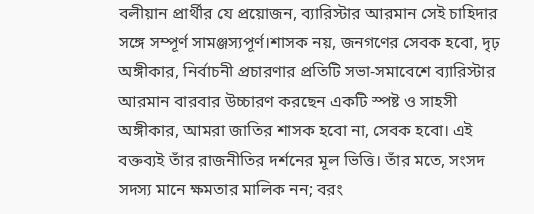বলীয়ান প্রার্থীর যে প্রয়োজন, ব্যারিস্টার আরমান সেই চাহিদার সঙ্গে সম্পূর্ণ সামঞ্জস্যপূর্ণ।শাসক নয়, জনগণের সেবক হবো, দৃঢ় অঙ্গীকার, নির্বাচনী প্রচারণার প্রতিটি সভা-সমাবেশে ব্যারিস্টার আরমান বারবার উচ্চারণ করছেন একটি স্পষ্ট ও সাহসী অঙ্গীকার, আমরা জাতির শাসক হবো না, সেবক হবো। এই বক্তব্যই তাঁর রাজনীতির দর্শনের মূল ভিত্তি। তাঁর মতে, সংসদ সদস্য মানে ক্ষমতার মালিক নন; বরং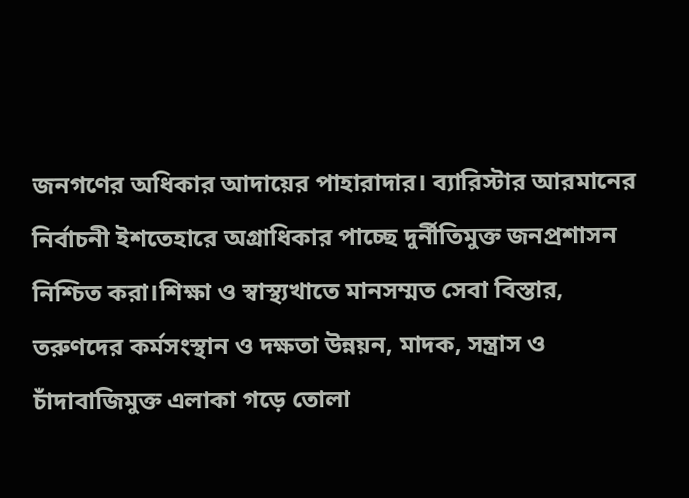জনগণের অধিকার আদায়ের পাহারাদার। ব্যারিস্টার আরমানের নির্বাচনী ইশতেহারে অগ্রাধিকার পাচ্ছে দুর্নীতিমুক্ত জনপ্রশাসন নিশ্চিত করা।শিক্ষা ও স্বাস্থ্যখাতে মানসম্মত সেবা বিস্তার, তরুণদের কর্মসংস্থান ও দক্ষতা উন্নয়ন, মাদক, সন্ত্রাস ও চাঁদাবাজিমুক্ত এলাকা গড়ে তোলা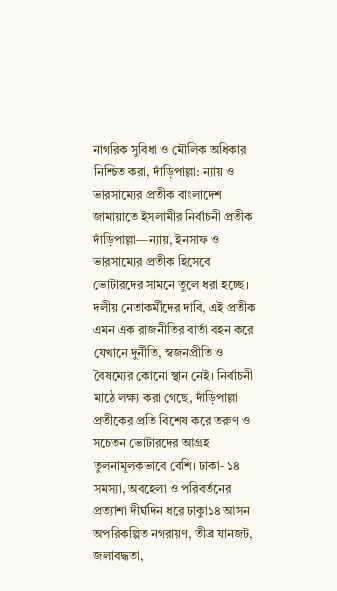নাগরিক সুবিধা ও মৌলিক অধিকার নিশ্চিত করা, দাঁড়িপাল্লা: ন্যায় ও ভারসাম্যের প্রতীক বাংলাদেশ জামায়াতে ইসলামীর নির্বাচনী প্রতীক দাঁড়িপাল্লা—ন্যায়, ইনসাফ ও ভারসাম্যের প্রতীক হিসেবে ভোটারদের সামনে তুলে ধরা হচ্ছে। দলীয় নেতাকর্মীদের দাবি, এই প্রতীক এমন এক রাজনীতির বার্তা বহন করে যেখানে দুর্নীতি, স্বজনপ্রীতি ও বৈষম্যের কোনো স্থান নেই। নির্বাচনী মাঠে লক্ষ্য করা গেছে, দাঁড়িপাল্লা প্রতীকের প্রতি বিশেষ করে তরুণ ও সচেতন ভোটারদের আগ্রহ তুলনামূলকভাবে বেশি। ঢাকা- ১৪ সমস্যা, অবহেলা ও পরিবর্তনের প্রত্যাশা দীর্ঘদিন ধরে ঢাকাু১৪ আসন অপরিকল্পিত নগরায়ণ, তীব্র যানজট, জলাবদ্ধতা,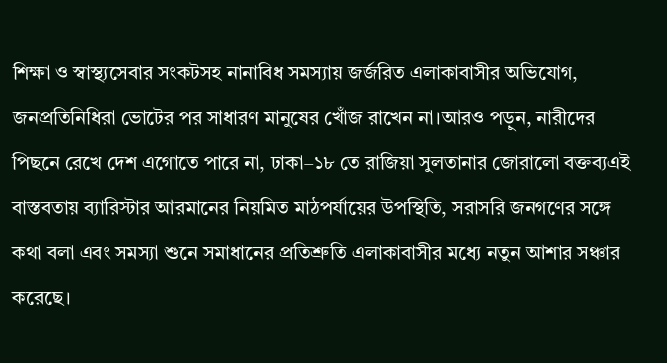শিক্ষা ও স্বাস্থ্যসেবার সংকটসহ নানাবিধ সমস্যায় জর্জরিত এলাকাবাসীর অভিযোগ, জনপ্রতিনিধিরা ভোটের পর সাধারণ মানুষের খোঁজ রাখেন না।আরও পড়ুন, নারীদের পিছনে রেখে দেশ এগোতে পারে না, ঢাকা–১৮ তে রাজিয়া সুলতানার জোরালো বক্তব্যএই বাস্তবতায় ব্যারিস্টার আরমানের নিয়মিত মাঠপর্যায়ের উপস্থিতি, সরাসরি জনগণের সঙ্গে কথা বলা এবং সমস্যা শুনে সমাধানের প্রতিশ্রুতি এলাকাবাসীর মধ্যে নতুন আশার সঞ্চার করেছে।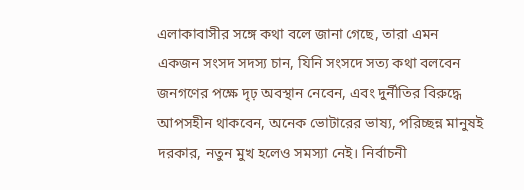এলাকাবাসীর সঙ্গে কথা বলে জানা গেছে, তারা এমন একজন সংসদ সদস্য চান, যিনি সংসদে সত্য কথা বলবেন জনগণের পক্ষে দৃঢ় অবস্থান নেবেন, এবং দুর্নীতির বিরুদ্ধে আপসহীন থাকবেন, অনেক ভোটারের ভাষ্য, পরিচ্ছন্ন মানুষই দরকার, নতুন মুখ হলেও সমস্যা নেই। নির্বাচনী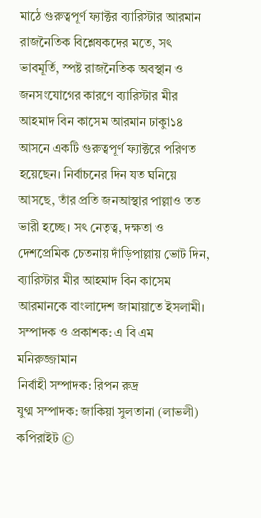মাঠে গুরুত্বপূর্ণ ফ্যাক্টর ব্যারিস্টার আরমান রাজনৈতিক বিশ্লেষকদের মতে, সৎ ভাবমূর্তি, স্পষ্ট রাজনৈতিক অবস্থান ও জনসংযোগের কারণে ব্যারিস্টার মীর আহমাদ বিন কাসেম আরমান ঢাকাু১৪ আসনে একটি গুরুত্বপূর্ণ ফ্যাক্টরে পরিণত হয়েছেন। নির্বাচনের দিন যত ঘনিয়ে আসছে, তাঁর প্রতি জনআস্থার পাল্লাও তত ভারী হচ্ছে। সৎ নেতৃত্ব, দক্ষতা ও দেশপ্রেমিক চেতনায় দাঁড়িপাল্লায় ভোট দিন, ব্যারিস্টার মীর আহমাদ বিন কাসেম আরমানকে বাংলাদেশ জামায়াতে ইসলামী।
সম্পাদক ও প্রকাশক: এ বি এম মনিরুজ্জামান
নির্বাহী সম্পাদক: রিপন রুদ্র
যুগ্ম সম্পাদক: জাকিয়া সুলতানা (লাভলী)
কপিরাইট ©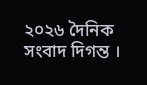২০২৬ দৈনিক সংবাদ দিগন্ত ।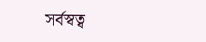সর্বস্বত্ব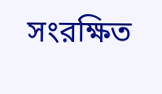সংরক্ষিত